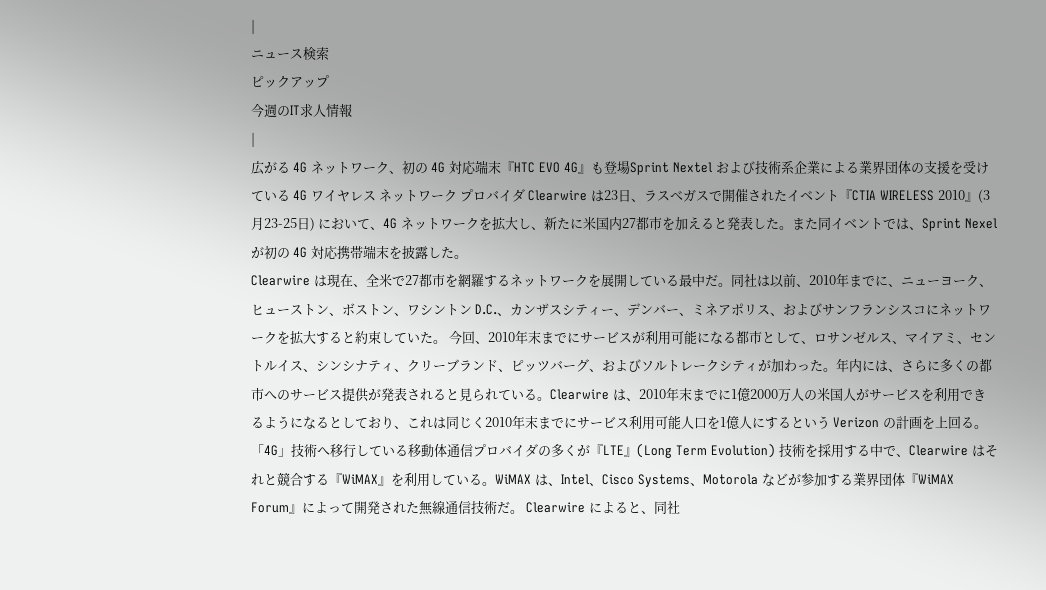|
ニュース検索
ピックアップ
今週のIT求人情報
|
広がる 4G ネットワーク、初の 4G 対応端末『HTC EVO 4G』も登場Sprint Nextel および技術系企業による業界団体の支援を受けている 4G ワイヤレス ネットワーク プロバイダ Clearwire は23日、ラスべガスで開催されたイベント『CTIA WIRELESS 2010』(3月23-25日) において、4G ネットワークを拡大し、新たに米国内27都市を加えると発表した。また同イベントでは、Sprint Nexel が初の 4G 対応携帯端末を披露した。
Clearwire は現在、全米で27都市を網羅するネットワークを展開している最中だ。同社は以前、2010年までに、ニューヨーク、ヒューストン、ボストン、ワシントン D.C.、カンザスシティー、デンバー、ミネアポリス、およびサンフランシスコにネットワークを拡大すると約束していた。 今回、2010年末までにサービスが利用可能になる都市として、ロサンゼルス、マイアミ、セントルイス、シンシナティ、クリーブランド、ピッツバーグ、およびソルトレークシティが加わった。年内には、さらに多くの都市へのサービス提供が発表されると見られている。Clearwire は、2010年末までに1億2000万人の米国人がサービスを利用できるようになるとしており、これは同じく2010年末までにサービス利用可能人口を1億人にするという Verizon の計画を上回る。 「4G」技術へ移行している移動体通信プロバイダの多くが『LTE』(Long Term Evolution) 技術を採用する中で、Clearwire はそれと競合する『WiMAX』を利用している。WiMAX は、Intel、Cisco Systems、Motorola などが参加する業界団体『WiMAX Forum』によって開発された無線通信技術だ。 Clearwire によると、同社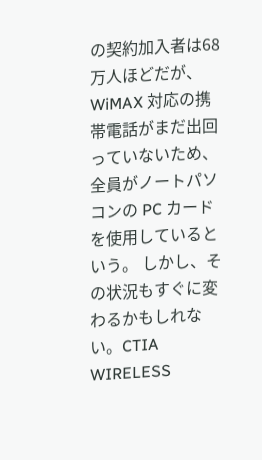の契約加入者は68万人ほどだが、WiMAX 対応の携帯電話がまだ出回っていないため、全員がノートパソコンの PC カードを使用しているという。 しかし、その状況もすぐに変わるかもしれない。CTIA WIRELESS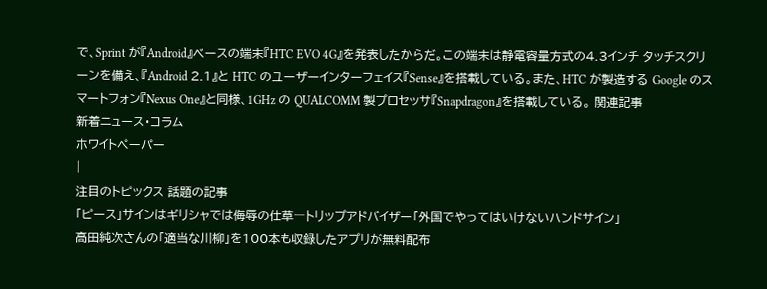で、Sprint が『Android』ベースの端末『HTC EVO 4G』を発表したからだ。この端末は静電容量方式の4.3インチ タッチスクリーンを備え、『Android 2.1』と HTC のユーザーインターフェイス『Sense』を搭載している。また、HTC が製造する Google のスマートフォン『Nexus One』と同様、1GHz の QUALCOMM 製プロセッサ『Snapdragon』を搭載している。 関連記事
新着ニュース・コラム
ホワイトペーパー
|
注目のトピックス 話題の記事
「ピース」サインはギリシャでは侮辱の仕草―トリップアドバイザー「外国でやってはいけないハンドサイン」
高田純次さんの「適当な川柳」を100本も収録したアプリが無料配布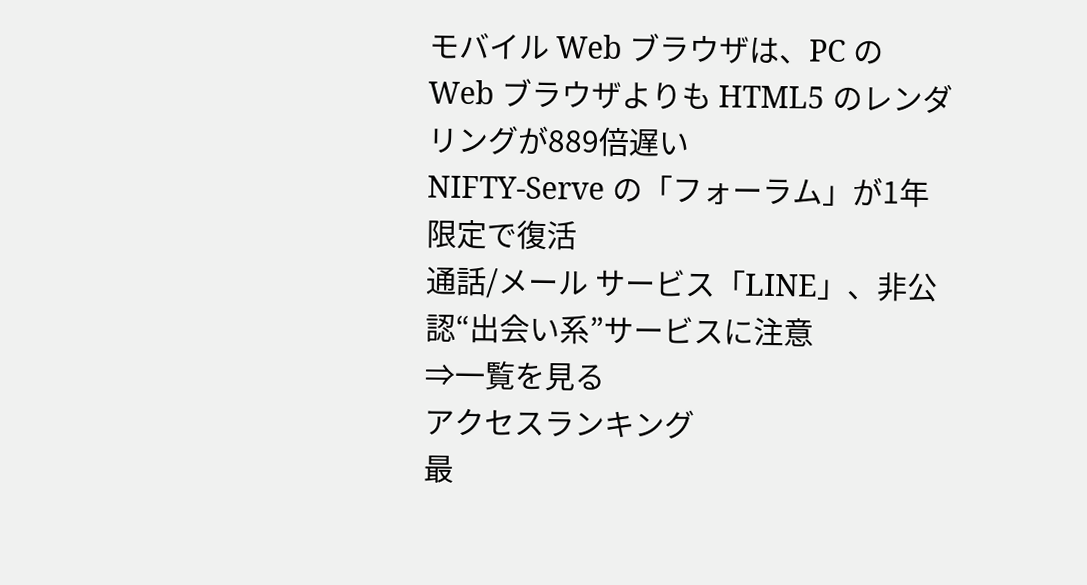モバイル Web ブラウザは、PC の Web ブラウザよりも HTML5 のレンダリングが889倍遅い
NIFTY-Serve の「フォーラム」が1年限定で復活
通話/メール サービス「LINE」、非公認“出会い系”サービスに注意
⇒一覧を見る
アクセスランキング
最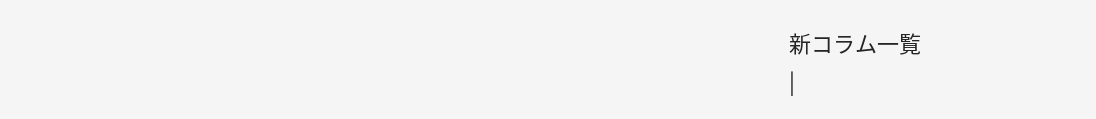新コラム一覧
|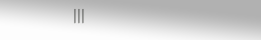|||